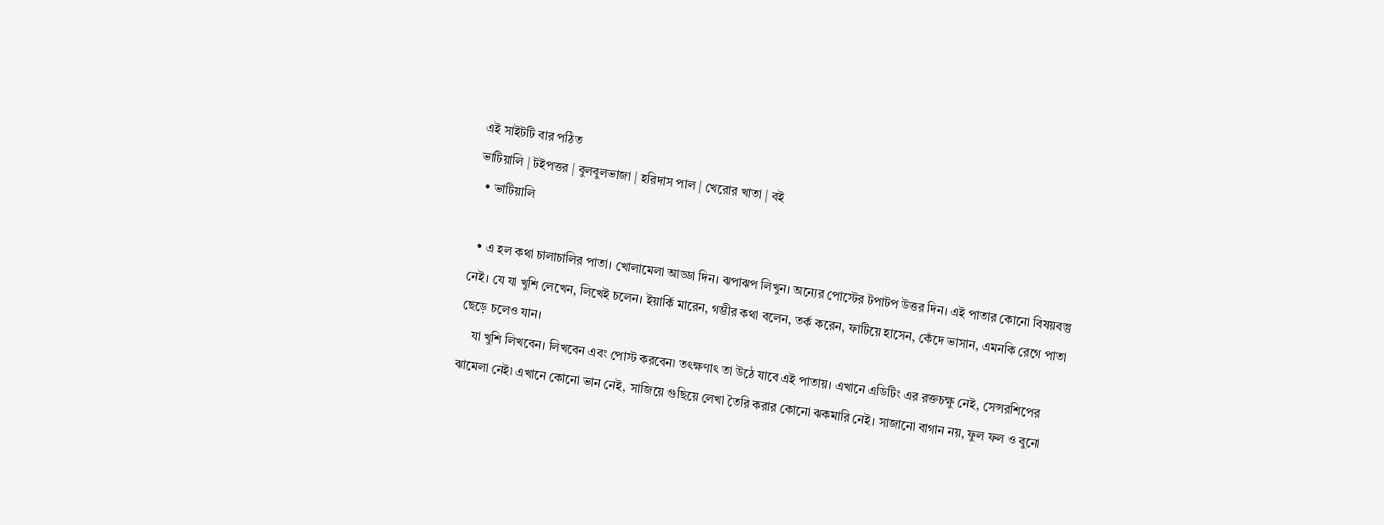এই সাইটটি বার পঠিত
ভাটিয়ালি | টইপত্তর | বুলবুলভাজা | হরিদাস পাল | খেরোর খাতা | বই
  • ভাটিয়ালি

  • এ হল কথা চালাচালির পাতা। খোলামেলা আড্ডা দিন। ঝপাঝপ লিখুন। অন্যের পোস্টের টপাটপ উত্তর দিন। এই পাতার কোনো বিষয়বস্তু নেই। যে যা খুশি লেখেন, লিখেই চলেন। ইয়ার্কি মারেন, গম্ভীর কথা বলেন, তর্ক করেন, ফাটিয়ে হাসেন, কেঁদে ভাসান, এমনকি রেগে পাতা ছেড়ে চলেও যান।
    যা খুশি লিখবেন। লিখবেন এবং পোস্ট করবেন৷ তৎক্ষণাৎ তা উঠে যাবে এই পাতায়। এখানে এডিটিং এর রক্তচক্ষু নেই, সেন্সরশিপের ঝামেলা নেই৷ এখানে কোনো ভান নেই, সাজিয়ে গুছিয়ে লেখা তৈরি করার কোনো ঝকমারি নেই। সাজানো বাগান নয়, ফুল ফল ও বুনো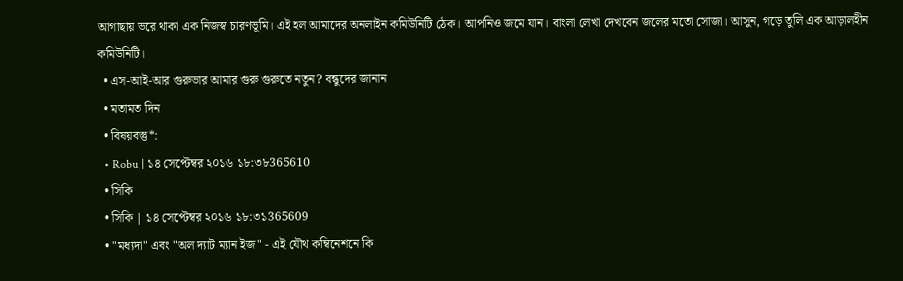আগাছায় ভরে থাকা এক নিজস্ব চারণভূমি। এই হল আমাদের অনলাইন কমিউনিটি ঠেক। আপনিও জমে যান। বাংলা লেখা দেখবেন জলের মতো সোজা। আসুন, গড়ে তুলি এক আড়ালহীন কমিউনিটি।
  • এস-আই-আর গুরুভার আমার গুরু গুরুতে নতুন? বন্ধুদের জানান
  • মতামত দিন
  • বিষয়বস্তু*:
  • Robu | ১৪ সেপ্টেম্বর ২০১৬ ১৮:৩৮365610
  • সিকি
  • সিকি | ১৪ সেপ্টেম্বর ২০১৬ ১৮:৩১365609
  • "মধ্যদা" এবং "অল দ্যাট ম্যান ইজ" - এই যৌথ কম্বিনেশনে কি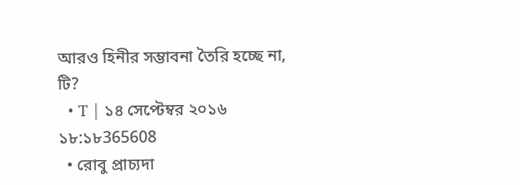আরও হিনীর সম্ভাবনা তৈরি হচ্ছে না, টি?
  • T | ১৪ সেপ্টেম্বর ২০১৬ ১৮:১৮365608
  • রোবু প্রাচ্যদা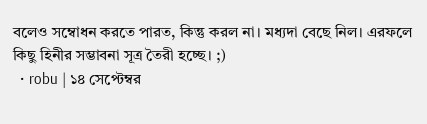বলেও সম্বোধন করতে পারত, কিন্তু করল না। মধ্যদা বেছে নিল। এরফলে কিছু হিনীর সম্ভাবনা সূত্র তৈরী হচ্ছে। ;)
  • robu | ১৪ সেপ্টেম্বর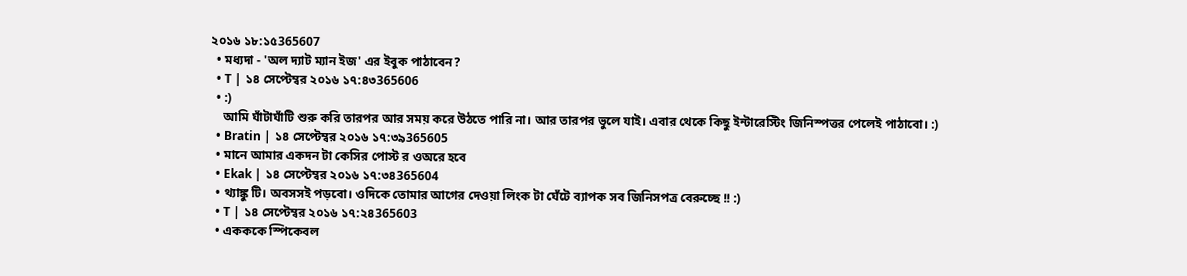২০১৬ ১৮:১৫365607
  • মধ্যদা - 'অল দ্যাট ম্যান ইজ' এর ইবুক পাঠাবেন?
  • T | ১৪ সেপ্টেম্বর ২০১৬ ১৭:৪৩365606
  • :)
    আমি ঘাঁটাঘাঁটি শুরু করি তারপর আর সময় করে উঠতে পারি না। আর তারপর ভুলে যাই। এবার থেকে কিছু ইন্টারেস্টিং জিনিস্পত্তর পেলেই পাঠাবো। :)
  • Bratin | ১৪ সেপ্টেম্বর ২০১৬ ১৭:৩৯365605
  • মানে আমার একদন টা কেসির পোস্ট র ওঅরে হবে
  • Ekak | ১৪ সেপ্টেম্বর ২০১৬ ১৭:৩৪365604
  • থ্যাঙ্কু টি। অবসসই পড়বো। ওদিকে তোমার আগের দেওয়া লিংক টা ঘেঁটে ব্যাপক সব জিনিসপত্র বেরুচ্ছে !! :)
  • T | ১৪ সেপ্টেম্বর ২০১৬ ১৭:২৪365603
  • একককে স্পিকেবল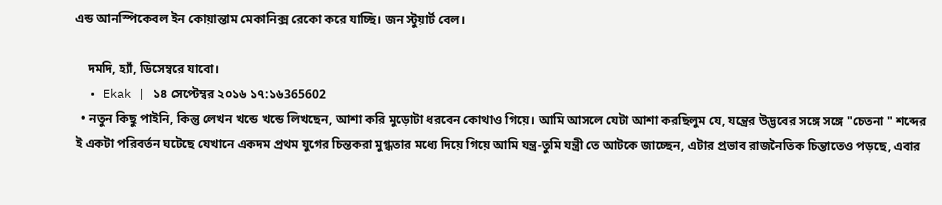এন্ড আনস্পিকেবল ইন কোয়ান্তাম মেকানিক্স রেকো করে যাচ্ছি। জন স্টুয়ার্ট বেল।

    দমদি, হ্যাঁ, ডিসেম্বরে যাবো।
  • Ekak | ১৪ সেপ্টেম্বর ২০১৬ ১৭:১৬365602
  • নতুন কিছু পাইনি, কিন্তু লেখন খন্ডে খন্ডে লিখছেন, আশা করি মুড়োটা ধরবেন কোথাও গিয়ে। আমি আসলে যেটা আশা করছিলুম যে, যন্ত্রের উদ্ভবের সঙ্গে সঙ্গে "চেতনা " শব্দের ই একটা পরিবর্তন ঘটেছে যেখানে একদম প্রথম যুগের চিন্তকরা মুগ্ধতার মধ্যে দিয়ে গিয়ে আমি যন্ত্র-তুমি যন্ত্রী তে আটকে জাচ্ছেন, এটার প্রভাব রাজনৈতিক চিন্তাতেও পড়ছে, এবার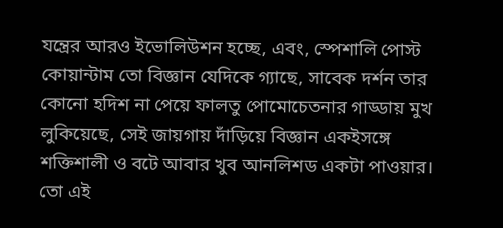যন্ত্রের আরও ইভোলিউশন হচ্ছে, এবং, স্পেশালি পোস্ট কোয়ান্টাম তো বিজ্ঞান যেদিকে গ্যাছে, সাবেক দর্শন তার কোনো হদিশ না পেয়ে ফালতু পোমোচেতনার গাড্ডায় মুখ লুকিয়েছে, সেই জায়গায় দাঁড়িয়ে বিজ্ঞান একইসঙ্গে শক্তিশালী ও বটে আবার খুব আনলিশড একটা পাওয়ার। তো এই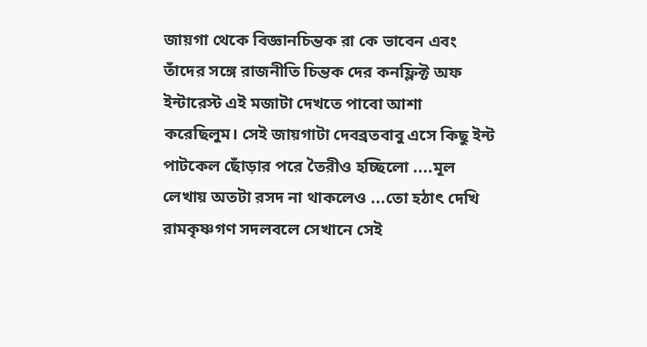জায়গা থেকে বিজ্ঞানচিন্তক রা কে ভাবেন এবং তাঁদের সঙ্গে রাজনীতি চিন্তক দের কনফ্লিক্ট অফ ইন্টারেস্ট এই মজাটা দেখতে পাবো আশা করেছিলুম। সেই জায়গাটা দেবব্রতবাবু এসে কিছু ইন্ট পাটকেল ছোঁড়ার পরে তৈরীও হচ্ছিলো ....মূল লেখায় অতটা রসদ না থাকলেও ...তো হঠাৎ দেখি রামকৃষ্ণগণ সদলবলে সেখানে সেই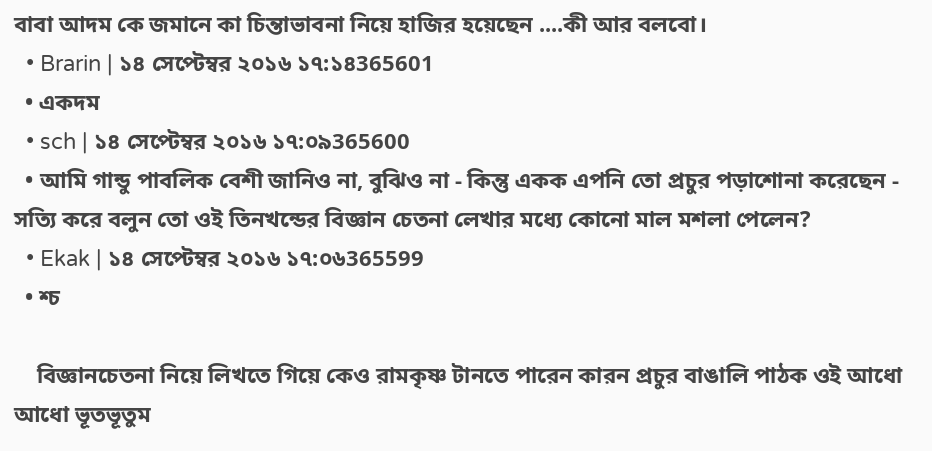বাবা আদম কে জমানে কা চিন্তাভাবনা নিয়ে হাজির হয়েছেন ....কী আর বলবো।
  • Brarin | ১৪ সেপ্টেম্বর ২০১৬ ১৭:১৪365601
  • একদম
  • sch | ১৪ সেপ্টেম্বর ২০১৬ ১৭:০৯365600
  • আমি গান্ডু পাবলিক বেশী জানিও না, বুঝিও না - কিন্তু একক এপনি তো প্রচুর পড়াশোনা করেছেন - সত্যি করে বলুন তো ওই তিনখন্ডের বিজ্ঞান চেতনা লেখার মধ্যে কোনো মাল মশলা পেলেন?
  • Ekak | ১৪ সেপ্টেম্বর ২০১৬ ১৭:০৬365599
  • শ্চ

    বিজ্ঞানচেতনা নিয়ে লিখতে গিয়ে কেও রামকৃষ্ণ টানতে পারেন কারন প্রচুর বাঙালি পাঠক ওই আধো আধো ভূতভূতুম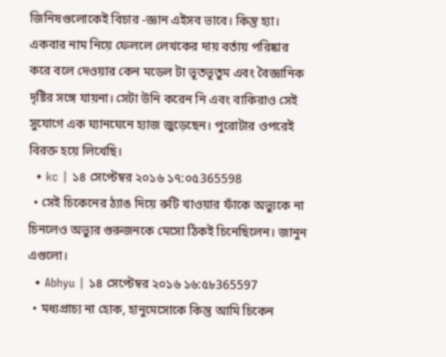জিনিষগুলোকেই বিচার -জ্ঞান এইসব ভাবে। কিন্তু হ্যা। একবার নাম নিয়ে ফেললে লেখকের দায় বর্তায় পরিষ্কার করে বলে দেওয়ার কেন মডেল টা ভূতভূতুম এবং বৈজ্ঞানিক দৃষ্টির সঙ্গে যায়না। সেটা উনি করেন নি এবং বাকিরাও সেই সুযোগে এক ঘ্যানঘেনে হ্যাজ জুড়েছেন। পুরোটার ওপরেই বিরক্ত হয়ে লিখেছি।
  • kc | ১৪ সেপ্টেম্বর ২০১৬ ১৭:০৫365598
  • সেই চিকেনের ঠ্যাঙ দিয়ে রুটি খাওয়ার ফাঁকে অভ্যুকে না চিনলেও অভ্যুর গুরুজনকে মেসো ঠিকই চিনেছিলেন। জানুন এগুলো।
  • Abhyu | ১৪ সেপ্টেম্বর ২০১৬ ১৬:৫৮365597
  • মধ্যপ্রাচ্য না হোক, হানুমেসোকে কিন্তু আমি চিকেন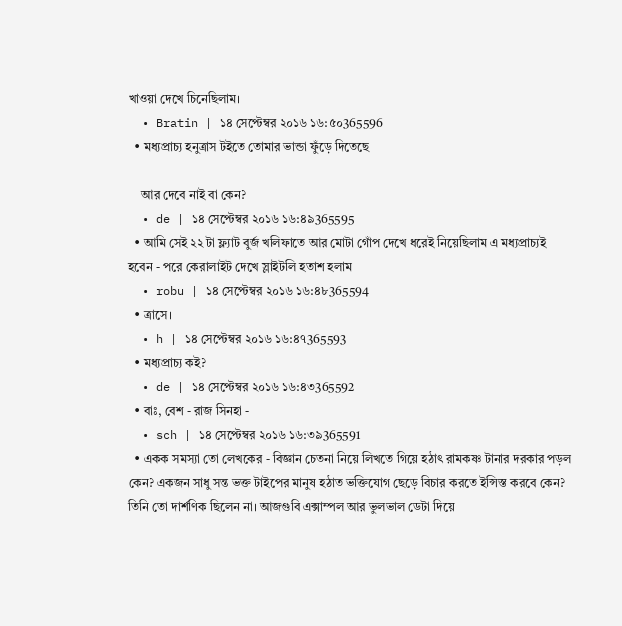খাওয়া দেখে চিনেছিলাম।
  • Bratin | ১৪ সেপ্টেম্বর ২০১৬ ১৬:৫০365596
  • মধ্যপ্রাচ্য হনুত্রাস টইতে তোমার ভান্ডা ফুঁড়ে দিতেছে

    আর দেবে নাই বা কেন?
  • de | ১৪ সেপ্টেম্বর ২০১৬ ১৬:৪৯365595
  • আমি সেই ২২ টা ফ্ল্যাট বুর্জ খলিফাতে আর মোটা গোঁপ দেখে ধরেই নিয়েছিলাম এ মধ্যপ্রাচ্যই হবেন - পরে কেরালাইট দেখে স্লাইটলি হতাশ হলাম
  • robu | ১৪ সেপ্টেম্বর ২০১৬ ১৬:৪৮365594
  • ত্রাসে।
  • h | ১৪ সেপ্টেম্বর ২০১৬ ১৬:৪৭365593
  • মধ্যপ্রাচ্য কই?
  • de | ১৪ সেপ্টেম্বর ২০১৬ ১৬:৪৩365592
  • বাঃ, বেশ - রাজ সিনহা -
  • sch | ১৪ সেপ্টেম্বর ২০১৬ ১৬:৩৯365591
  • একক সমস্যা তো লেখকের - বিজ্ঞান চেতনা নিয়ে লিখতে গিয়ে হঠাৎ রামকষ্ণ টানার দরকার পড়ল কেন? একজন সাধু সন্ত ভক্ত টাইপের মানুষ হঠাত ভক্তিযোগ ছেড়ে বিচার করতে ইন্সিস্ত করবে কেন? তিনি তো দার্শণিক ছিলেন না। আজগুবি এক্সাম্পল আর ভুলভাল ডেটা দিয়ে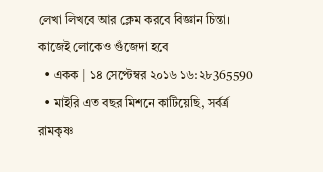লেখা লিখবে আর ক্লেম করবে বিজ্ঞান চিন্তা। কাজেই লোকেও গুঁজেদা হবে
  • একক | ১৪ সেপ্টেম্বর ২০১৬ ১৬:২৮365590
  • মাইরি এত বছর মিশনে কাটিয়েছি, সর্বর্ত্র রামকৃষ্ণ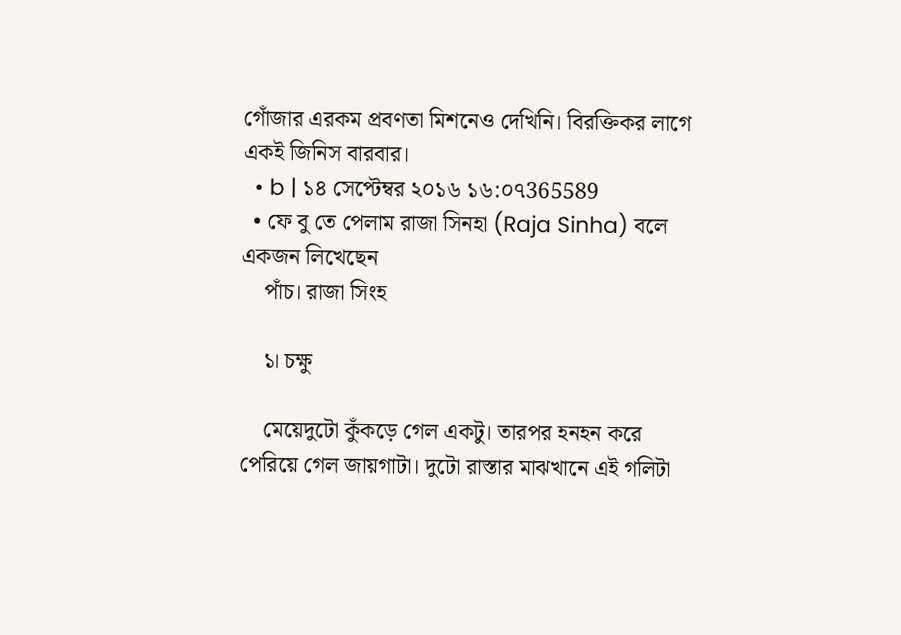গোঁজার এরকম প্রবণতা মিশনেও দেখিনি। বিরক্তিকর লাগে একই জিনিস বারবার।
  • b | ১৪ সেপ্টেম্বর ২০১৬ ১৬:০৭365589
  • ফে বু তে পেলাম রাজা সিনহা (Raja Sinha) বলে একজন লিখেছেন
    পাঁচ। রাজা সিংহ

    ১। চক্ষু

    মেয়েদুটো কুঁকড়ে গেল একটু। তারপর হনহন করে পেরিয়ে গেল জায়গাটা। দুটো রাস্তার মাঝখানে এই গলিটা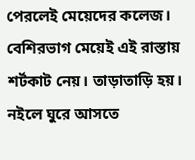পেরলেই মেয়েদের কলেজ। বেশিরভাগ মেয়েই এই রাস্তায় শর্টকাট নেয়। তাড়াতাড়ি হয়। নইলে ঘুরে আসতে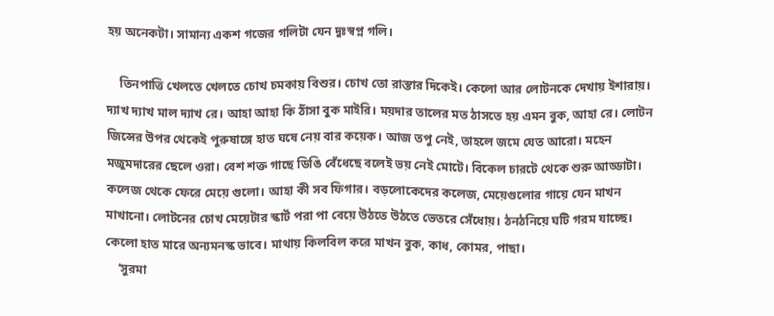হয় অনেকটা। সামান্য একশ গজের গলিটা যেন দুঃস্বপ্ন গলি।

    তিনপাত্তি খেলতে খেলতে চোখ চমকায় বিশুর। চোখ তো রাস্তার দিকেই। কেলো আর লোটনকে দেখায় ইশারায়। দ্যাখ দ্যাখ মাল দ্যাখ রে। আহা আহা কি ঠাঁসা বুক মাইরি। ময়দার তালের মত ঠাসতে হয় এমন বুক, আহা রে। লোটন জিন্সের উপর থেকেই পুরুষাঙ্গে হাত ঘষে নেয় বার কয়েক। আজ তপু নেই, তাহলে জমে যেত আরো। মহেন মজুমদারের ছেলে ওরা। বেশ শক্ত গাছে ডিঙি বেঁধেছে বলেই ভয় নেই মোটে। বিকেল চারটে থেকে শুরু আড্ডাটা। কলেজ থেকে ফেরে মেয়ে গুলো। আহা কী সব ফিগার। বড়লোকেদের কলেজ, মেয়েগুলোর গায়ে যেন মাখন মাখানো। লোটনের চোখ মেয়েটার স্কার্ট পরা পা বেয়ে উঠতে উঠতে ভেতরে সেঁধোয়। ঠনঠনিয়ে ঘটি গরম যাচ্ছে। কেলো হাত মারে অন্যমনস্ক ভাবে। মাথায় কিলবিল করে মাখন বুক, কাধ, কোমর, পাছা।
    ‘সুরমা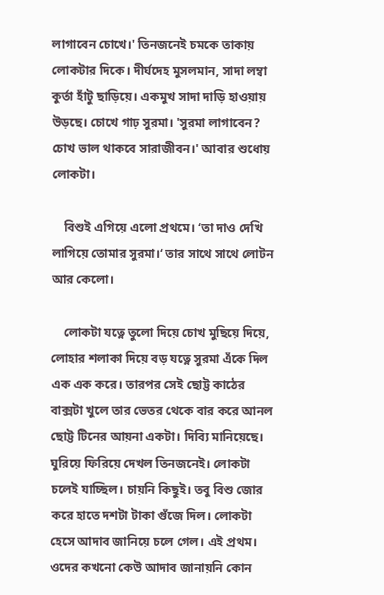লাগাবেন চোখে।' তিনজনেই চমকে তাকায় লোকটার দিকে। দীর্ঘদেহ মুসলমান, সাদা লম্বা কুর্তা হাঁটু ছাড়িয়ে। একমুখ সাদা দাড়ি হাওয়ায় উড়ছে। চোখে গাঢ় সুরমা। 'সুরমা লাগাবেন? চোখ ভাল থাকবে সারাজীবন।' আবার শুধোয় লোকটা।

    বিশুই এগিয়ে এলো প্রথমে। ‘তা দাও দেখি লাগিয়ে তোমার সুরমা।‘ তার সাথে সাথে লোটন আর কেলো।

    লোকটা যত্নে তুলো দিয়ে চোখ মুছিয়ে দিয়ে, লোহার শলাকা দিয়ে বড় যত্নে সুরমা এঁকে দিল এক এক করে। তারপর সেই ছোট্ট কাঠের বাক্সটা খুলে তার ভেতর থেকে বার করে আনল ছোট্ট টিনের আয়না একটা। দিব্যি মানিয়েছে। ঘুরিয়ে ফিরিয়ে দেখল তিনজনেই। লোকটা চলেই যাচ্ছিল। চায়নি কিছুই। তবু বিশু জোর করে হাতে দশটা টাকা গুঁজে দিল। লোকটা হেসে আদাব জানিয়ে চলে গেল। এই প্রথম। ওদের কখনো কেউ আদাব জানায়নি কোন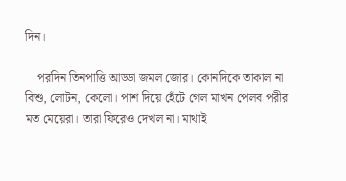দিন।

    পরদিন তিনপাত্তি আড্ডা জমল জোর। কোনদিকে তাকাল না বিশু, লোটন, কেলো। পাশ দিয়ে হেঁটে গেল মাখন পেলব পরীর মত মেয়েরা। তারা ফিরেও দেখল না। মাথাই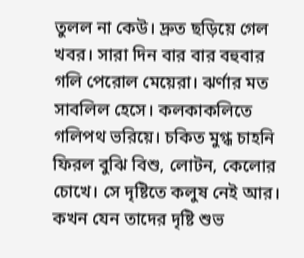তুলল না কেউ। দ্রুত ছড়িয়ে গেল খবর। সারা দিন বার বার বহুবার গলি পেরোল মেয়েরা। ঝর্ণার মত সাবলিল হেসে। কলকাকলিতে গলিপথ ভরিয়ে। চকিত মুগ্ধ চাহনি ফিরল বুঝি বিশু, লোটন, কেলোর চোখে। সে দৃষ্টিতে কলুষ নেই আর। কখন যেন তাদের দৃষ্টি শুভ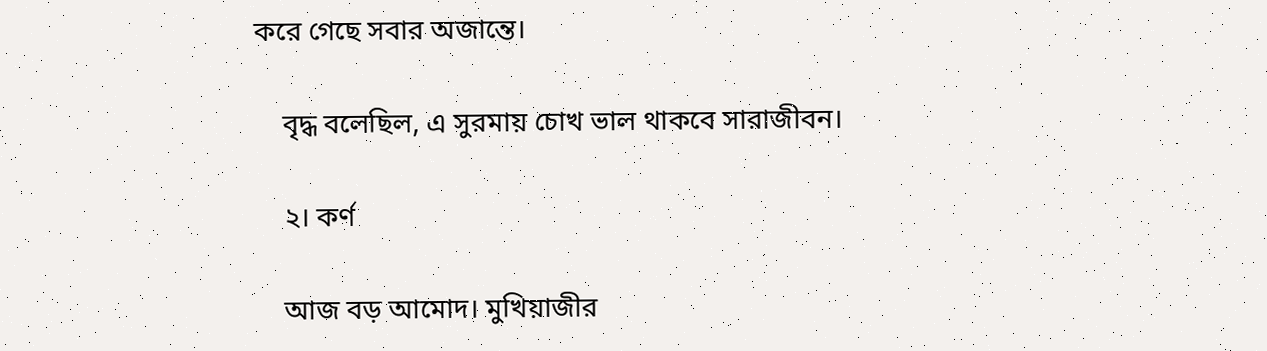করে গেছে সবার অজান্তে।

    বৃদ্ধ বলেছিল, এ সুরমায় চোখ ভাল থাকবে সারাজীবন।

    ২। কর্ণ

    আজ বড় আমোদ। মুখিয়াজীর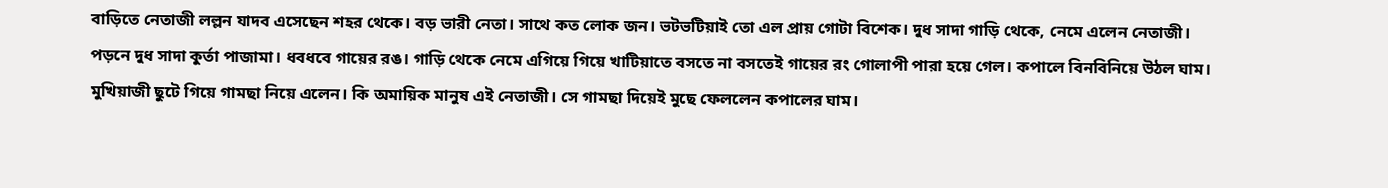বাড়িতে নেতাজী লল্লন যাদব এসেছেন শহর থেকে। বড় ভারী নেতা। সাথে কত লোক জন। ভটভটিয়াই তো এল প্রায় গোটা বিশেক। দুধ সাদা গাড়ি থেকে, নেমে এলেন নেতাজী। পড়নে দুধ সাদা কুর্তা পাজামা। ধবধবে গায়ের রঙ। গাড়ি থেকে নেমে এগিয়ে গিয়ে খাটিয়াতে বসতে না বসতেই গায়ের রং গোলাপী পারা হয়ে গেল। কপালে বিনবিনিয়ে উঠল ঘাম। মুখিয়াজী ছুটে গিয়ে গামছা নিয়ে এলেন। কি অমায়িক মানুষ এই নেতাজী। সে গামছা দিয়েই মুছে ফেললেন কপালের ঘাম।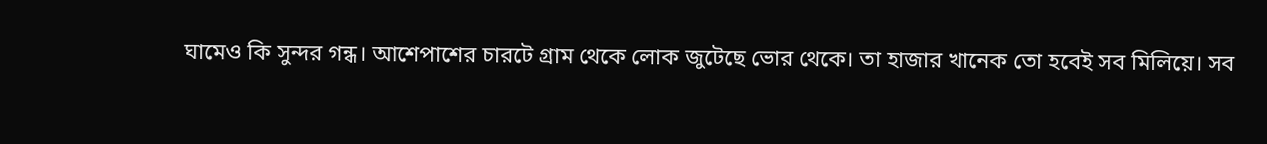ঘামেও কি সুন্দর গন্ধ। আশেপাশের চারটে গ্রাম থেকে লোক জুটেছে ভোর থেকে। তা হাজার খানেক তো হবেই সব মিলিয়ে। সব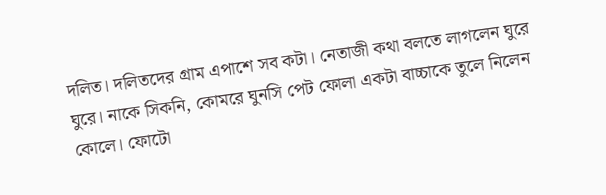দলিত। দলিতদের গ্রাম এপাশে সব কটা। নেতাজী কথা বলতে লাগলেন ঘুরে ঘুরে। নাকে সিকনি, কোমরে ঘুনসি পেট ফোলা একটা বাচ্চাকে তুলে নিলেন কোলে। ফোটো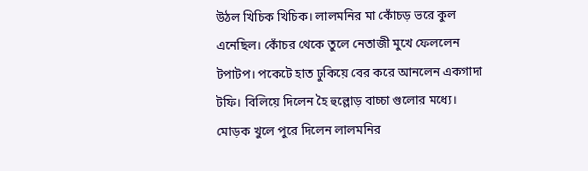উঠল খিচিক খিচিক। লালমনির মা কোঁচড় ভরে কুল এনেছিল। কোঁচর থেকে তুলে নেতাজী মুখে ফেললেন টপাটপ। পকেটে হাত ঢুকিয়ে বের করে আনলেন একগাদা টফি। বিলিয়ে দিলেন হৈ হুল্লোড় বাচ্চা গুলোর মধ্যে। মোড়ক খুলে পুরে দিলেন লালমনির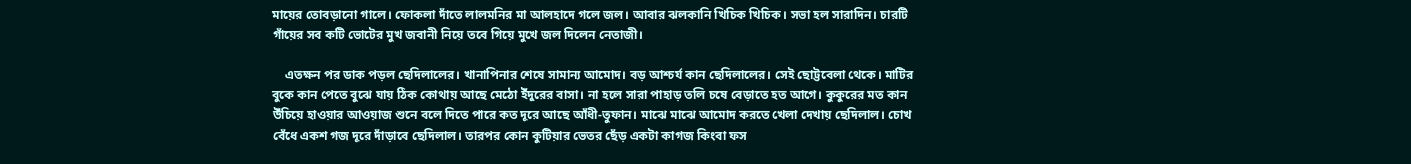মায়ের তোবড়ানো গালে। ফোকলা দাঁতে লালমনির মা আলহাদে গলে জল। আবার ঝলকানি খিচিক খিচিক। সভা হল সারাদিন। চারটি গাঁয়ের সব কটি ভোটের মুখ জবানী নিয়ে তবে গিয়ে মুখে জল দিলেন নেতাজী।

    এতক্ষন পর ডাক পড়ল ছেদিলালের। খানাপিনার শেষে সামান্য আমোদ। বড় আশ্চর্য কান ছেদিলালের। সেই ছোট্টবেলা থেকে। মাটির বুকে কান পেতে বুঝে যায় ঠিক কোথায় আছে মেঠো ইঁদুরের বাসা। না হলে সারা পাহাড় তলি চষে বেড়াতে হত আগে। কুকুরের মত কান উঁচিয়ে হাওয়ার আওয়াজ শুনে বলে দিতে পারে কত দূরে আছে আঁধী-তুফান। মাঝে মাঝে আমোদ করতে খেলা দেখায় ছেদিলাল। চোখ বেঁধে একশ গজ দূরে দাঁড়াবে ছেদিলাল। তারপর কোন কুটিয়ার ভেতর ছেঁড় একটা কাগজ কিংবা ফস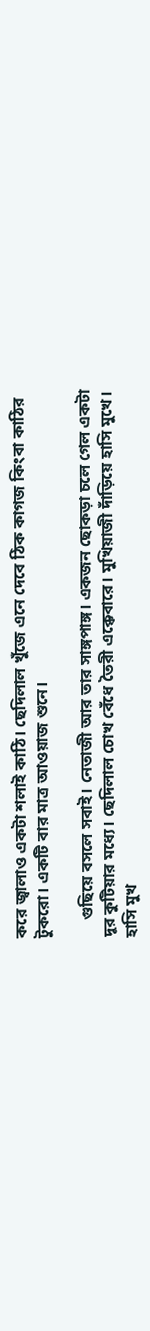করে জ্বালাও একটা শলাই কাঠি। ছেদিলাল খুঁজে এনে দেবে ঠিক কাগজ কিংবা কাঠির টুকরো। একটি বার মাত্র আওয়াজ শুনে।

    গুছিয়ে বসলে সবাই। নেতাজী আর তার সাঙ্গপাঙ্গ। একজন ছোকড়া চলে গেল একটা দূর কুটিয়ার মধ্যে। ছেদিলাল চোখ বেঁধে তৈরী এক্কেবারে। মুখিয়াজী দাঁড়িয়ে হাসি মুখে। হাসি মুখ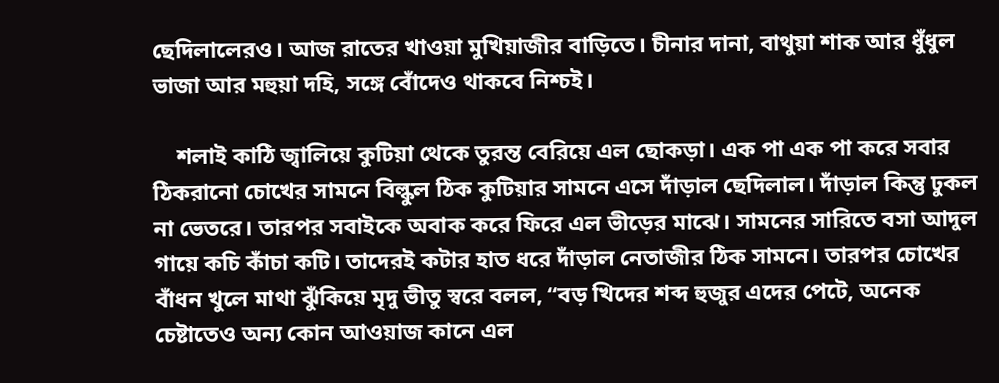ছেদিলালেরও। আজ রাতের খাওয়া মুখিয়াজীর বাড়িতে। চীনার দানা, বাথুয়া শাক আর ধুঁধুল ভাজা আর মহুয়া দহি, সঙ্গে বোঁদেও থাকবে নিশ্চই।

    শলাই কাঠি জ্বালিয়ে কুটিয়া থেকে তুরন্ত বেরিয়ে এল ছোকড়া। এক পা এক পা করে সবার ঠিকরানো চোখের সামনে বিল্কুল ঠিক কুটিয়ার সামনে এসে দাঁড়াল ছেদিলাল। দাঁড়াল কিন্তু ঢুকল না ভেতরে। তারপর সবাইকে অবাক করে ফিরে এল ভীড়ের মাঝে। সামনের সারিতে বসা আদুল গায়ে কচি কাঁচা কটি। তাদেরই কটার হাত ধরে দাঁড়াল নেতাজীর ঠিক সামনে। তারপর চোখের বাঁধন খুলে মাথা ঝুঁকিয়ে মৃদু ভীতু স্বরে বলল, “বড় খিদের শব্দ হুজুর এদের পেটে, অনেক চেষ্টাতেও অন্য কোন আওয়াজ কানে এল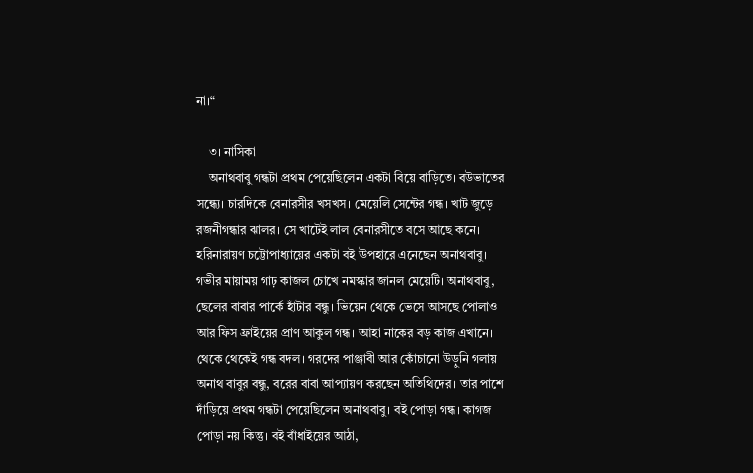না।“

    ৩। নাসিকা
    অনাথবাবু গন্ধটা প্রথম পেয়েছিলেন একটা বিয়ে বাড়িতে। বউভাতের সন্ধ্যে। চারদিকে বেনারসীর খসখস। মেয়েলি সেন্টের গন্ধ। খাট জুড়ে রজনীগন্ধার ঝালর। সে খাটেই লাল বেনারসীতে বসে আছে কনে। হরিনারায়ণ চট্টোপাধ্যায়ের একটা বই উপহারে এনেছেন অনাথবাবু। গভীর মায়াময় গাঢ় কাজল চোখে নমস্কার জানল মেয়েটি। অনাথবাবু, ছেলের বাবার পার্কে হাঁটার বন্ধু। ভিয়েন থেকে ভেসে আসছে পোলাও আর ফিস ফ্রাইয়ের প্রাণ আকুল গন্ধ। আহা নাকের বড় কাজ এখানে। থেকে থেকেই গন্ধ বদল। গরদের পাঞ্জাবী আর কোঁচানো উড়ুনি গলায় অনাথ বাবুর বন্ধু, বরের বাবা আপ্যায়ণ করছেন অতিথিদের। তার পাশে দাঁড়িয়ে প্রথম গন্ধটা পেয়েছিলেন অনাথবাবু। বই পোড়া গন্ধ। কাগজ পোড়া নয় কিন্তু। বই বাঁধাইয়ের আঠা,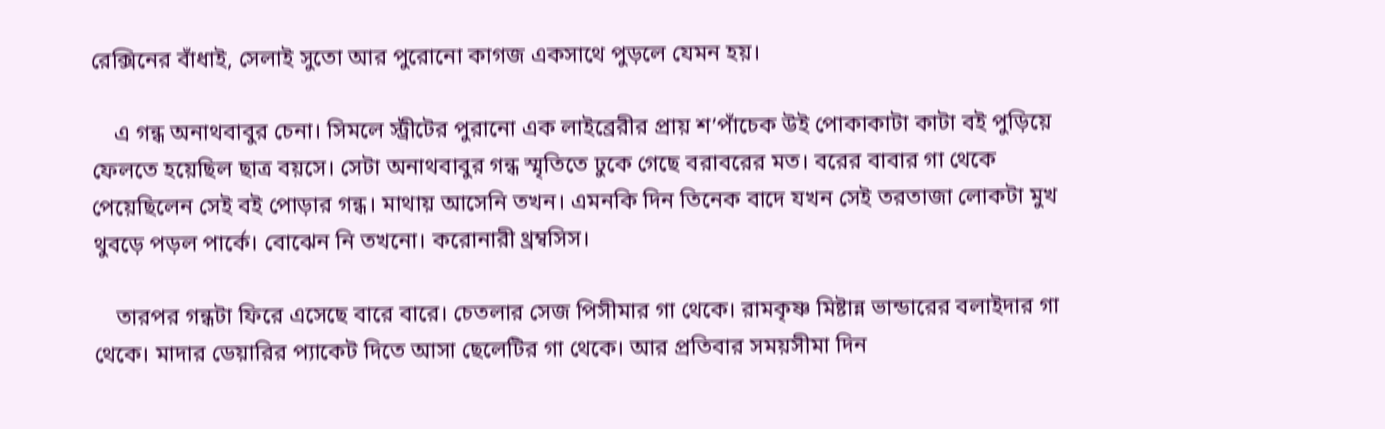রেক্সিনের বাঁধাই, সেলাই সুতো আর পুরোনো কাগজ একসাথে পুড়লে যেমন হয়।

    এ গন্ধ অনাথবাবুর চেনা। সিমলে স্ট্রীটের পুরানো এক লাইব্রেরীর প্রায় শ’পাঁচেক উই পোকাকাটা কাটা বই পুড়িয়ে ফেলতে হয়েছিল ছাত্র বয়সে। সেটা অনাথবাবুর গন্ধ স্মৃতিতে ঢুকে গেছে বরাবরের মত। বরের বাবার গা থেকে পেয়েছিলেন সেই বই পোড়ার গন্ধ। মাথায় আসেনি তখন। এমনকি দিন তিনেক বাদে যখন সেই তরতাজা লোকটা মুখ থুবড়ে পড়ল পার্কে। বোঝেন নি তখনো। করোনারী থ্রম্বসিস।

    তারপর গন্ধটা ফিরে এসেছে বারে বারে। চেতলার সেজ পিসীমার গা থেকে। রামকৃষ্ণ মিষ্টান্ন ভান্ডারের বলাইদার গা থেকে। মাদার ডেয়ারির প্যাকেট দিতে আসা ছেলেটির গা থেকে। আর প্রতিবার সময়সীমা দিন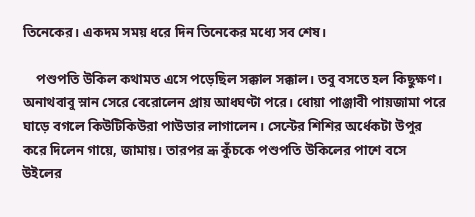তিনেকের। একদম সময় ধরে দিন তিনেকের মধ্যে সব শেষ।

    পশুপতি উকিল কথামত এসে পড়েছিল সক্কাল সক্কাল। তবু বসতে হল কিছুক্ষণ। অনাথবাবু স্নান সেরে বেরোলেন প্রায় আধঘণ্টা পরে। ধোয়া পাঞ্জাবী পায়জামা পরে ঘাড়ে বগলে কিউটিকিউরা পাউডার লাগালেন। সেন্টের শিশির অর্ধেকটা উপুর করে দিলেন গায়ে, জামায়। তারপর ভ্রূ কুঁচকে পশুপতি উকিলের পাশে বসে উইলের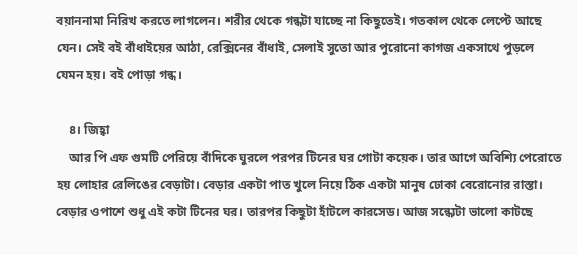বয়াননামা নিরিখ করতে লাগলেন। শরীর থেকে গন্ধটা যাচ্ছে না কিছুতেই। গতকাল থেকে লেপ্টে আছে যেন। সেই বই বাঁধাইয়ের আঠা, রেক্সিনের বাঁধাই, সেলাই সুতো আর পুরোনো কাগজ একসাথে পুড়লে যেমন হয়। বই পোড়া গন্ধ।

    ৪। জিহ্বা
    আর পি এফ গুমটি পেরিয়ে বাঁদিকে ঘুরলে পরপর টিনের ঘর গোটা কয়েক। তার আগে অবিশ্যি পেরোতে হয় লোহার রেলিঙের বেড়াটা। বেড়ার একটা পাত খুলে নিয়ে ঠিক একটা মানুষ ঢোকা বেরোনোর রাস্তা। বেড়ার ওপাশে শুধু এই কটা টিনের ঘর। তারপর কিছুটা হাঁটলে কারসেড। আজ সন্ধ্যেটা ভালো কাটছে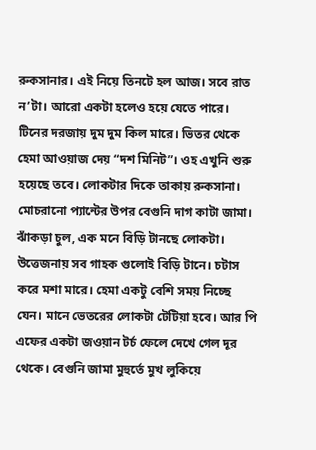রুকসানার। এই নিয়ে তিনটে হল আজ। সবে রাত ন’টা। আরো একটা হলেও হয়ে যেতে পারে। টিনের দরজায় দুম দুম কিল মারে। ভিতর থেকে হেমা আওয়াজ দেয় “দশ মিনিট”। ওহ এখুনি শুরু হয়েছে তবে। লোকটার দিকে তাকায় রুকসানা। মোচরানো প্যান্টের উপর বেগুনি দাগ কাটা জামা। ঝাঁকড়া চুল, এক মনে বিড়ি টানছে লোকটা। উত্তেজনায় সব গাহক গুলোই বিড়ি টানে। চটাস করে মশা মারে। হেমা একটু বেশি সময় নিচ্ছে যেন। মানে ভেতরের লোকটা টেটিয়া হবে। আর পি এফের একটা জওয়ান টর্চ ফেলে দেখে গেল দূর থেকে। বেগুনি জামা মুহুর্তে মুখ লুকিয়ে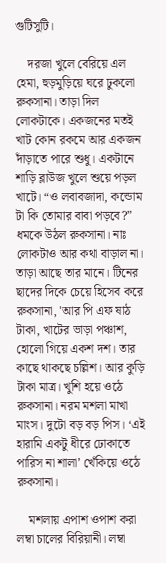গুটিসুটি।

    দরজা খুলে বেরিয়ে এল হেমা, হুড়মুড়িয়ে ঘরে ঢুকলো রুকসানা। তাড়া দিল লোকটাকে। একজনের মতই খাট কোন রকমে আর একজন দাঁড়াতে পারে শুধু। একটানে শাড়ি ব্লাউজ খুলে শুয়ে পড়ল খাটে। “ও লবাবজাদা, কন্ডোম টা কি তোমার বাবা পড়বে?” ধমকে উঠল রুকসানা। নাঃ লোকটাও আর কথা বাড়াল না। তাড়া আছে তার মানে। টিনের ছাদের দিকে চেয়ে হিসেব করে রুকসানা, 'আর পি এফ ষাঠ টাকা, খাটের ভাড়া পঞ্চাশ, হোলো গিয়ে একশ দশ। তার কাছে থাকছে চল্লিশ। আর কুড়ি টাকা মাত্র। খুশি হয়ে ওঠে রুকসানা। নরম মশলা মাখা মাংস। দুটো বড় বড় পিস। ‘এই হারামি একটু ধীরে ঢোকাতে পারিস না শালা’ খেঁকিয়ে ওঠে রুকসানা।

    মশলায় এপাশ ওপাশ করা লম্বা চালের বিরিয়ানী। লম্বা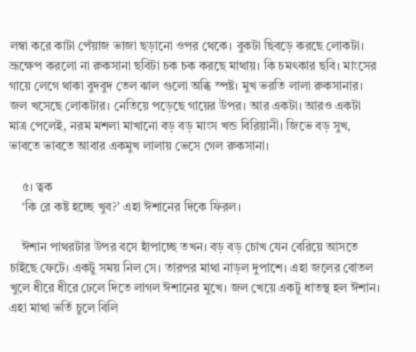লম্বা করে কাটা পেঁয়াজ ভাজা ছড়ানো ওপর থেকে। বুকটা ছিবড়ে করছে লোকটা। ভ্রূক্ষেপ করলো না রুকসানা ছবিটা চক চক করছে মাথায়। কি চমৎকার ছবি। মাংসের গায়ে লেগে থাকা বুদবুদ তেল ঝাল গুলো অব্ধি স্পষ্ট। মুখ ভরতি লালা রুকসানার। জল খসেছে লোকটার। নেতিয়ে পড়েছে গায়ের উপর। আর একটা। আরও একটা মাত্র পেলেই, নরম মশলা মাখানো বড় বড় মাংস খন্ড বিরিয়ানী। জিভে বড় সুখ, ভাবতে ভাবতে আবার একমুখ লালায় ভেসে গেল রুকসানা।

    ৫। ত্বক
    ‘কি রে কষ্ট হচ্ছে খুব?’ এহা ঈশানের দিকে ফিরল।

    ঈশান পাথরটার উপর বসে হাঁপাচ্ছে তখন। বড় বড় চোখ যেন বেরিয়ে আসতে চাইছে ফেটে। একটু সময় নিল সে। তারপর মাথা নাড়ল দুপাশে। এহা জলের বোতল খুলে ধীরে ধীরে ঢেলে দিতে লাগল ঈশানের মুখে। জল খেয়ে একটু ধাতস্থ হল ঈশান। এহা মাথা ভর্তি চুলে বিলি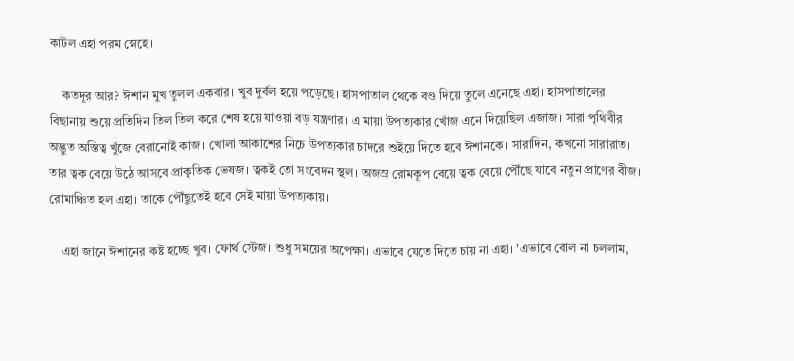কাটল এহা পরম স্নেহে।

    কতদূর আর? ঈশান মুখ তুলল একবার। খুব দুর্বল হয়ে পড়েছে। হাসপাতাল থেকে বণ্ড দিয়ে তুলে এনেছে এহা। হাসপাতালের বিছানায় শুয়ে প্রতিদিন তিল তিল করে শেষ হয়ে যাওয়া বড় যন্ত্রণার। এ মায়া উপত্যকার খোঁজ এনে দিয়েছিল এজাজ। সারা পৃথিবীর অদ্ভুত অস্তিত্ব খুঁজে বেরানোই কাজ। খোলা আকাশের নিচে উপত্যকার চাদরে শুইয়ে দিতে হবে ঈশানকে। সারাদিন, কখনো সারারাত। তার ত্বক বেয়ে উঠে আসবে প্রাকৃতিক ভেষজ। ত্বকই তো সংবেদন স্থল। অজস্র রোমকূপ বেয়ে ত্বক বেয়ে পৌঁছে যাবে নতুন প্রাণের বীজ। রোমাঞ্চিত হল এহা। তাকে পৌঁছুতেই হবে সেই মায়া উপত্যকায়।

    এহা জানে ঈশানের কষ্ট হচ্ছে খুব। ফোর্থ স্টেজ। শুধু সময়ের অপেক্ষা। এভাবে যেতে দিতে চায় না এহা। 'এভাবে বোল না চললাম,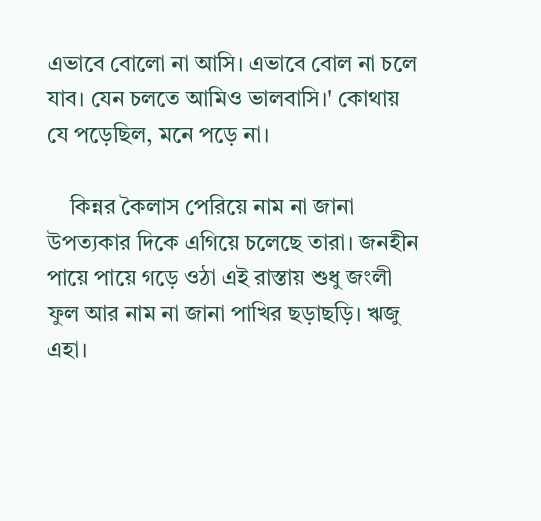এভাবে বোলো না আসি। এভাবে বোল না চলে যাব। যেন চলতে আমিও ভালবাসি।' কোথায় যে পড়েছিল, মনে পড়ে না।

    কিন্নর কৈলাস পেরিয়ে নাম না জানা উপত্যকার দিকে এগিয়ে চলেছে তারা। জনহীন পায়ে পায়ে গড়ে ওঠা এই রাস্তায় শুধু জংলী ফুল আর নাম না জানা পাখির ছড়াছড়ি। ঋজু এহা।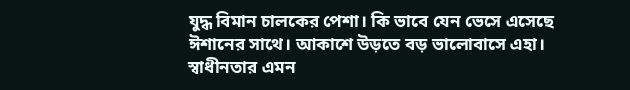যুদ্ধ বিমান চালকের পেশা। কি ভাবে যেন ভেসে এসেছে ঈশানের সাথে। আকাশে উড়তে বড় ভালোবাসে এহা। স্বাধীনতার এমন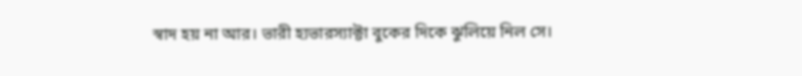স্বাদ হয় না আর। ভারী হ্যভারস্যাক্টা বুকের দিকে ঝুলিয়ে নিল সে।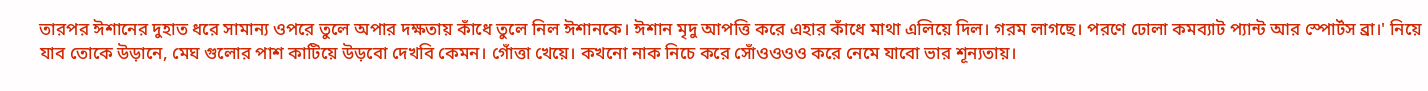তারপর ঈশানের দুহাত ধরে সামান্য ওপরে তুলে অপার দক্ষতায় কাঁধে তুলে নিল ঈশানকে। ঈশান মৃদু আপত্তি করে এহার কাঁধে মাথা এলিয়ে দিল। গরম লাগছে। পরণে ঢোলা কমব্যাট প্যান্ট আর স্পোর্টস ব্রা।' নিয়ে যাব তোকে উড়ানে, মেঘ গুলোর পাশ কাটিয়ে উড়বো দেখবি কেমন। গোঁত্তা খেয়ে। কখনো নাক নিচে করে সোঁওওওও করে নেমে যাবো ভার শূন্যতায়।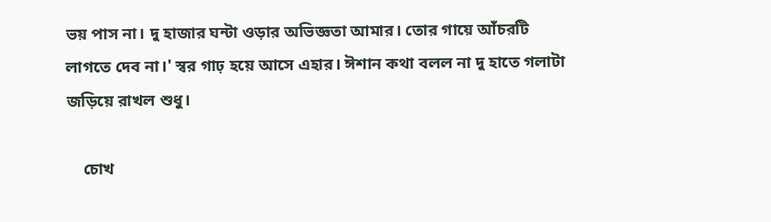ভয় পাস না। দু হাজার ঘন্টা ওড়ার অভিজ্ঞতা আমার। তোর গায়ে আঁচরটি লাগতে দেব না।' স্বর গাঢ় হয়ে আসে এহার। ঈশান কথা বলল না দু হাতে গলাটা জড়িয়ে রাখল শুধু।

    চোখ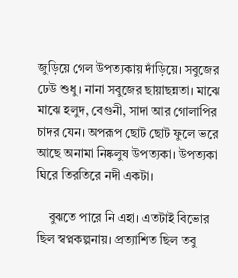জুড়িয়ে গেল উপত্যকায় দাঁড়িয়ে। সবুজের ঢেউ শুধু। নানা সবুজের ছায়াছন্নতা। মাঝে মাঝে হলুদ, বেগুনী, সাদা আর গোলাপির চাদর যেন। অপরূপ ছোট ছোট ফুলে ভরে আছে অনামা নিষ্কলুষ উপত্যকা। উপত্যকা ঘিরে তিরতিরে নদী একটা।

    বুঝতে পারে নি এহা। এতটাই বিভোর ছিল স্বপ্নকল্পনায়। প্রত্যাশিত ছিল তবু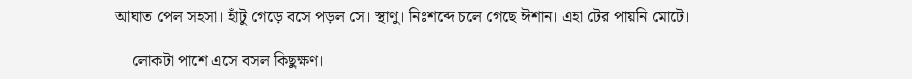আঘাত পেল সহসা। হাঁটু গেড়ে বসে পড়ল সে। স্থাণু। নিঃশব্দে চলে গেছে ঈশান। এহা টের পায়নি মোটে।

    লোকটা পাশে এসে বসল কিছুক্ষণ।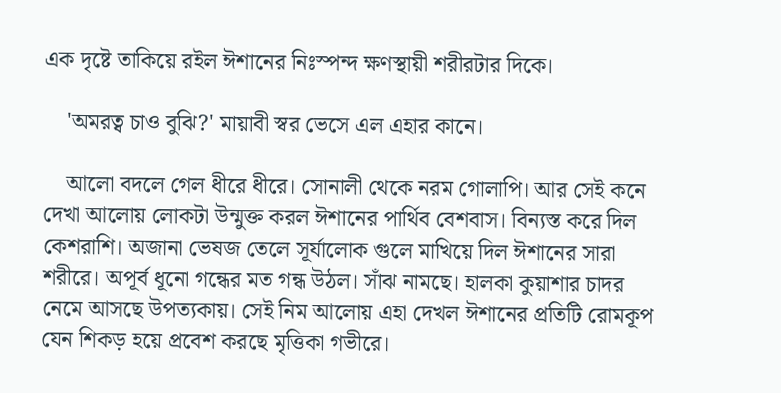এক দৃষ্টে তাকিয়ে রইল ঈশানের নিঃস্পন্দ ক্ষণস্থায়ী শরীরটার দিকে।

    'অমরত্ব চাও বুঝি?' মায়াবী স্বর ভেসে এল এহার কানে।

    আলো বদলে গেল ধীরে ধীরে। সোনালী থেকে নরম গোলাপি। আর সেই কনে দেখা আলোয় লোকটা উন্মুক্ত করল ঈশানের পার্থিব বেশবাস। বিন্যস্ত করে দিল কেশরাশি। অজানা ভেষজ তেলে সূর্যালোক গুলে মাখিয়ে দিল ঈশানের সারা শরীরে। অপূর্ব ধূনো গন্ধের মত গন্ধ উঠল। সাঁঝ নামছে। হালকা কুয়াশার চাদর নেমে আসছে উপত্যকায়। সেই নিম আলোয় এহা দেখল ঈশানের প্রতিটি রোমকূপ যেন শিকড় হয়ে প্রবেশ করছে মৃত্তিকা গভীরে।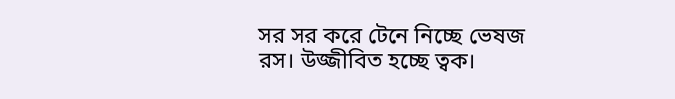সর সর করে টেনে নিচ্ছে ভেষজ রস। উজ্জীবিত হচ্ছে ত্বক।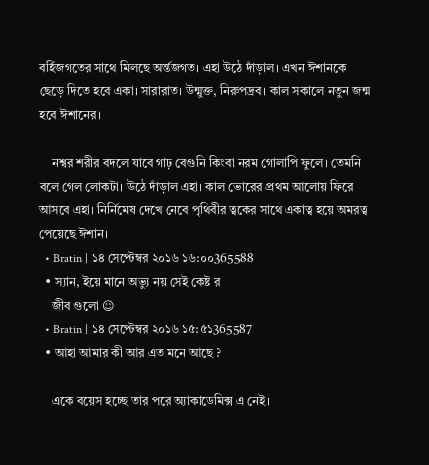বর্হিজগতের সাথে মিলছে অর্ন্তজগত। এহা উঠে দাঁড়াল। এখন ঈশানকে ছেড়ে দিতে হবে একা। সারারাত। উন্মুক্ত, নিরুপদ্রব। কাল সকালে নতুন জন্ম হবে ঈশানের।

    নশ্বর শরীর বদলে যাবে গাঢ় বেগুনি কিংবা নরম গোলাপি ফুলে। তেমনি বলে গেল লোকটা। উঠে দাঁড়াল এহা। কাল ভোরের প্রথম আলোয় ফিরে আসবে এহা। নির্নিমেষ দেখে নেবে পৃথিবীর ত্বকের সাথে একাত্ব হয়ে অমরত্ব পেয়েছে ঈশান।
  • Bratin | ১৪ সেপ্টেম্বর ২০১৬ ১৬:০০365588
  • স্যান, ইয়ে মানে অভ্যু নয় সেই কেষ্ট র
    জীব গুলো ☺
  • Bratin | ১৪ সেপ্টেম্বর ২০১৬ ১৫:৫১365587
  • আহা আমার কী আর এত মনে আছে ?

    একে বয়েস হচ্ছে তার পরে অ্যাকাডেমিক্স এ নেই।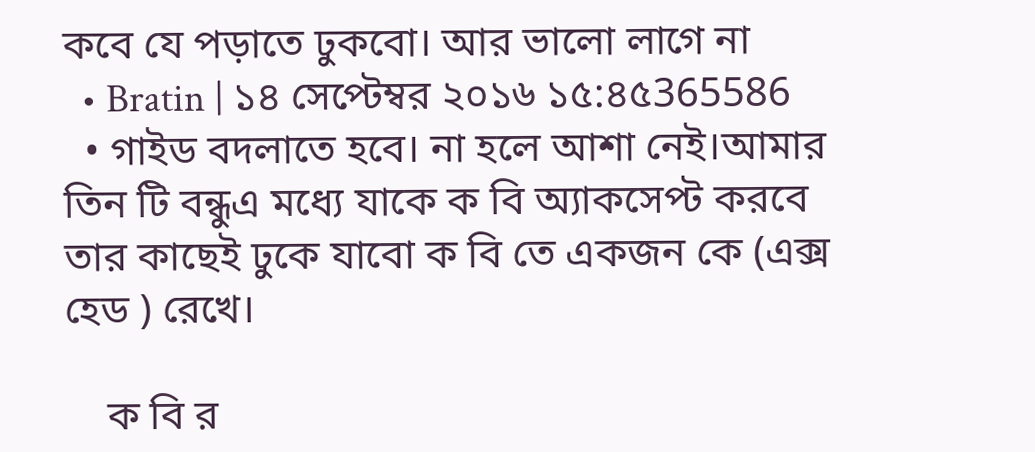কবে যে পড়াতে ঢুকবো। আর ভালো লাগে না
  • Bratin | ১৪ সেপ্টেম্বর ২০১৬ ১৫:৪৫365586
  • গাইড বদলাতে হবে। না হলে আশা নেই।আমার তিন টি বন্ধুএ মধ্যে যাকে ক বি অ্যাকসেপ্ট করবে তার কাছেই ঢুকে যাবো ক বি তে একজন কে (এক্স হেড ) রেখে।

    ক বি র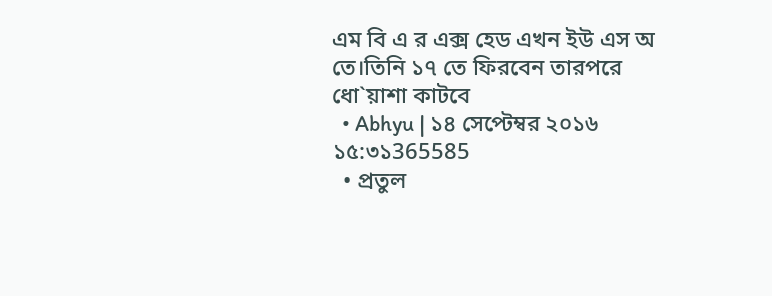এম বি এ র এক্স হেড এখন ইউ এস অ তে।তিনি ১৭ তে ফিরবেন তারপরে ধো`য়াশা কাটবে
  • Abhyu | ১৪ সেপ্টেম্বর ২০১৬ ১৫:৩১365585
  • প্রতুল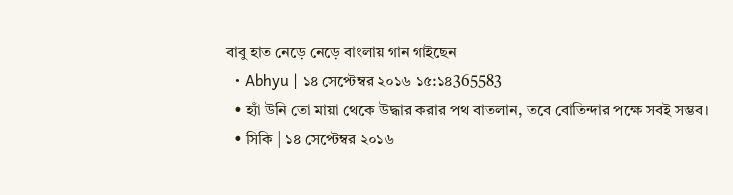বাবু হাত নেড়ে নেড়ে বাংলায় গান গাইছেন
  • Abhyu | ১৪ সেপ্টেম্বর ২০১৬ ১৫:১৪365583
  • হ্যাঁ উনি তো মায়া থেকে উদ্ধার করার পথ বাতলান, তবে বোতিন্দার পক্ষে সবই সম্ভব।
  • সিকি | ১৪ সেপ্টেম্বর ২০১৬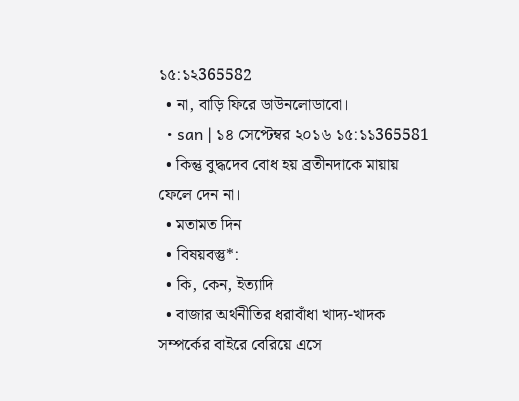১৫:১২365582
  • না, বাড়ি ফিরে ডাউনলোডাবো।
  • san | ১৪ সেপ্টেম্বর ২০১৬ ১৫:১১365581
  • কিন্তু বুদ্ধদেব বোধ হয় ব্রতীনদাকে মায়ায় ফেলে দেন না।
  • মতামত দিন
  • বিষয়বস্তু*:
  • কি, কেন, ইত্যাদি
  • বাজার অর্থনীতির ধরাবাঁধা খাদ্য-খাদক সম্পর্কের বাইরে বেরিয়ে এসে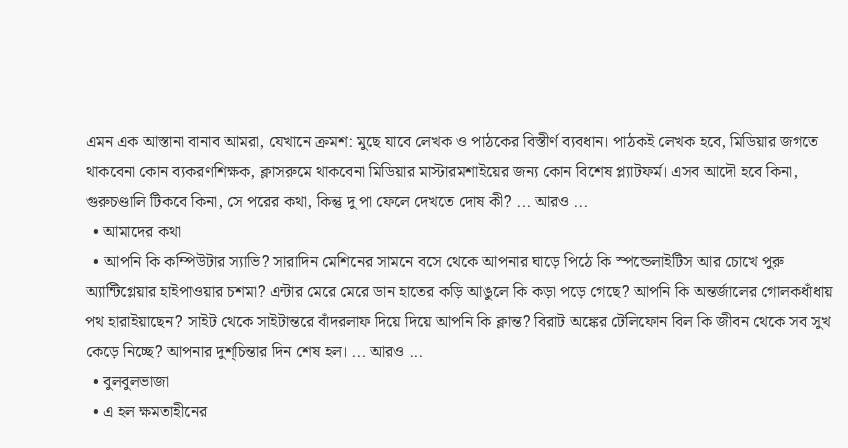এমন এক আস্তানা বানাব আমরা, যেখানে ক্রমশ: মুছে যাবে লেখক ও পাঠকের বিস্তীর্ণ ব্যবধান। পাঠকই লেখক হবে, মিডিয়ার জগতে থাকবেনা কোন ব্যকরণশিক্ষক, ক্লাসরুমে থাকবেনা মিডিয়ার মাস্টারমশাইয়ের জন্য কোন বিশেষ প্ল্যাটফর্ম। এসব আদৌ হবে কিনা, গুরুচণ্ডালি টিকবে কিনা, সে পরের কথা, কিন্তু দু পা ফেলে দেখতে দোষ কী? ... আরও ...
  • আমাদের কথা
  • আপনি কি কম্পিউটার স্যাভি? সারাদিন মেশিনের সামনে বসে থেকে আপনার ঘাড়ে পিঠে কি স্পন্ডেলাইটিস আর চোখে পুরু অ্যান্টিগ্লেয়ার হাইপাওয়ার চশমা? এন্টার মেরে মেরে ডান হাতের কড়ি আঙুলে কি কড়া পড়ে গেছে? আপনি কি অন্তর্জালের গোলকধাঁধায় পথ হারাইয়াছেন? সাইট থেকে সাইটান্তরে বাঁদরলাফ দিয়ে দিয়ে আপনি কি ক্লান্ত? বিরাট অঙ্কের টেলিফোন বিল কি জীবন থেকে সব সুখ কেড়ে নিচ্ছে? আপনার দুশ্‌চিন্তার দিন শেষ হল। ... আরও ...
  • বুলবুলভাজা
  • এ হল ক্ষমতাহীনের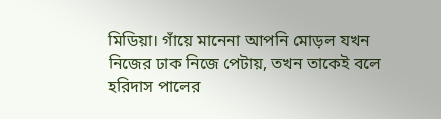মিডিয়া। গাঁয়ে মানেনা আপনি মোড়ল যখন নিজের ঢাক নিজে পেটায়, তখন তাকেই বলে হরিদাস পালের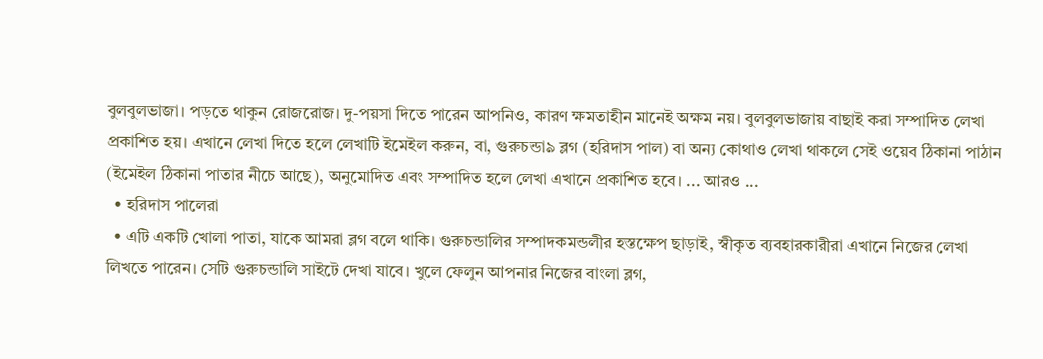বুলবুলভাজা। পড়তে থাকুন রোজরোজ। দু-পয়সা দিতে পারেন আপনিও, কারণ ক্ষমতাহীন মানেই অক্ষম নয়। বুলবুলভাজায় বাছাই করা সম্পাদিত লেখা প্রকাশিত হয়। এখানে লেখা দিতে হলে লেখাটি ইমেইল করুন, বা, গুরুচন্ডা৯ ব্লগ (হরিদাস পাল) বা অন্য কোথাও লেখা থাকলে সেই ওয়েব ঠিকানা পাঠান (ইমেইল ঠিকানা পাতার নীচে আছে), অনুমোদিত এবং সম্পাদিত হলে লেখা এখানে প্রকাশিত হবে। ... আরও ...
  • হরিদাস পালেরা
  • এটি একটি খোলা পাতা, যাকে আমরা ব্লগ বলে থাকি। গুরুচন্ডালির সম্পাদকমন্ডলীর হস্তক্ষেপ ছাড়াই, স্বীকৃত ব্যবহারকারীরা এখানে নিজের লেখা লিখতে পারেন। সেটি গুরুচন্ডালি সাইটে দেখা যাবে। খুলে ফেলুন আপনার নিজের বাংলা ব্লগ,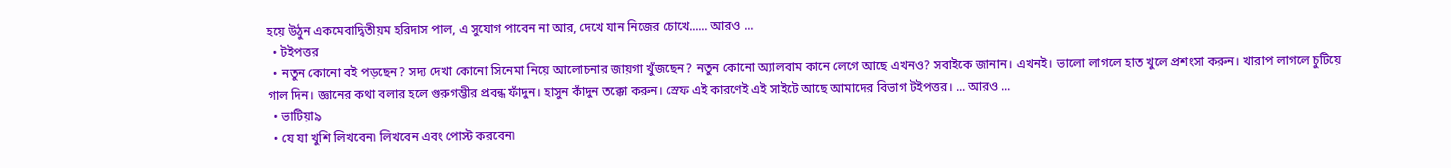হয়ে উঠুন একমেবাদ্বিতীয়ম হরিদাস পাল, এ সুযোগ পাবেন না আর, দেখে যান নিজের চোখে...... আরও ...
  • টইপত্তর
  • নতুন কোনো বই পড়ছেন? সদ্য দেখা কোনো সিনেমা নিয়ে আলোচনার জায়গা খুঁজছেন? নতুন কোনো অ্যালবাম কানে লেগে আছে এখনও? সবাইকে জানান। এখনই। ভালো লাগলে হাত খুলে প্রশংসা করুন। খারাপ লাগলে চুটিয়ে গাল দিন। জ্ঞানের কথা বলার হলে গুরুগম্ভীর প্রবন্ধ ফাঁদুন। হাসুন কাঁদুন তক্কো করুন। স্রেফ এই কারণেই এই সাইটে আছে আমাদের বিভাগ টইপত্তর। ... আরও ...
  • ভাটিয়া৯
  • যে যা খুশি লিখবেন৷ লিখবেন এবং পোস্ট করবেন৷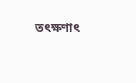তৎক্ষণাৎ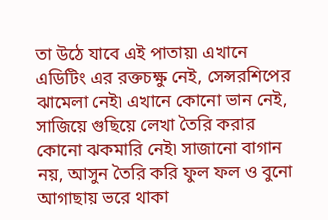তা উঠে যাবে এই পাতায়৷ এখানে এডিটিং এর রক্তচক্ষু নেই, সেন্সরশিপের ঝামেলা নেই৷ এখানে কোনো ভান নেই, সাজিয়ে গুছিয়ে লেখা তৈরি করার কোনো ঝকমারি নেই৷ সাজানো বাগান নয়, আসুন তৈরি করি ফুল ফল ও বুনো আগাছায় ভরে থাকা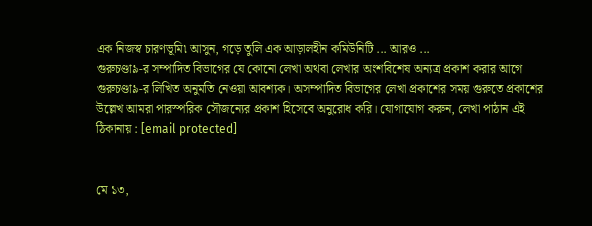এক নিজস্ব চারণভূমি৷ আসুন, গড়ে তুলি এক আড়ালহীন কমিউনিটি ... আরও ...
গুরুচণ্ডা৯-র সম্পাদিত বিভাগের যে কোনো লেখা অথবা লেখার অংশবিশেষ অন্যত্র প্রকাশ করার আগে গুরুচণ্ডা৯-র লিখিত অনুমতি নেওয়া আবশ্যক। অসম্পাদিত বিভাগের লেখা প্রকাশের সময় গুরুতে প্রকাশের উল্লেখ আমরা পারস্পরিক সৌজন্যের প্রকাশ হিসেবে অনুরোধ করি। যোগাযোগ করুন, লেখা পাঠান এই ঠিকানায় : [email protected]


মে ১৩,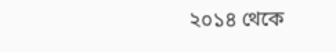২০১৪ থেকে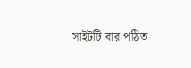সাইটটি বার পঠিত